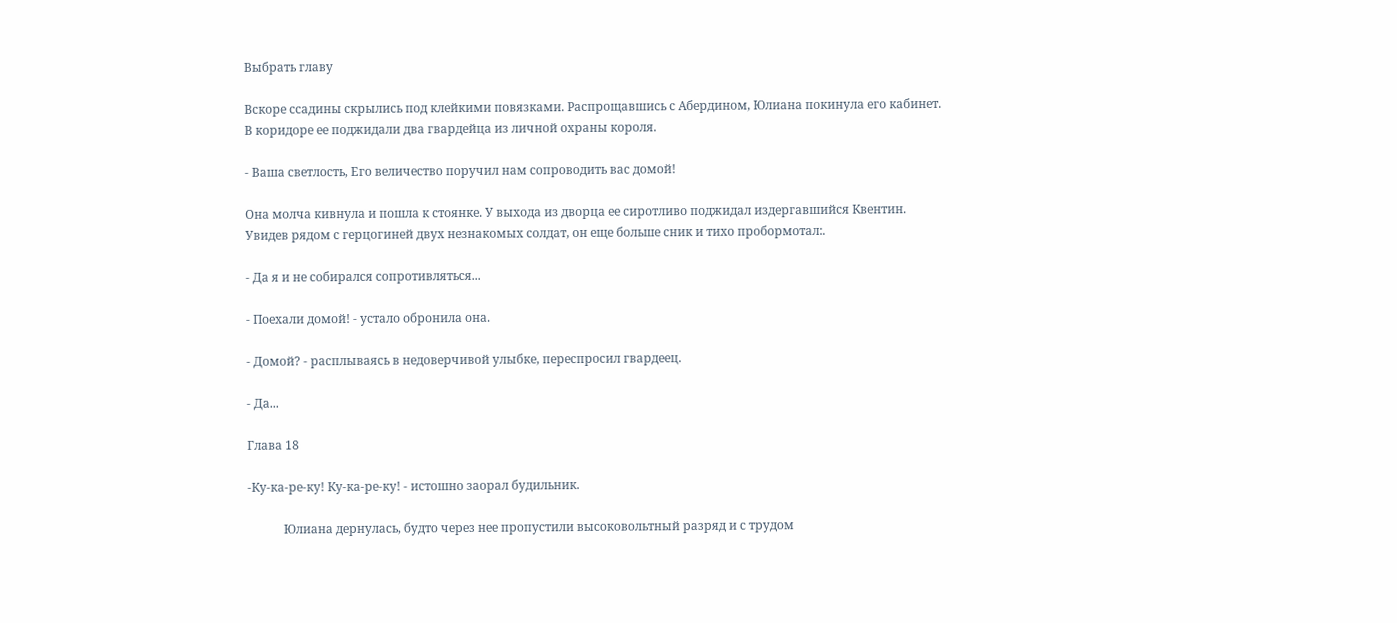Выбрать главу

Вскоре ссадины скрылись под клейкими повязками. Распрощавшись с Абердином, Юлиана покинула его кабинет. В коридоре ее поджидали два гвардейца из личной охраны короля.

- Ваша светлость, Его величество поручил нам сопроводить вас домой!

Она молча кивнула и пошла к стоянке. У выхода из дворца ее сиротливо поджидал издергавшийся Квентин. Увидев рядом с герцогиней двух незнакомых солдат, он еще больше сник и тихо пробормотал:.

- Да я и не собирался сопротивляться...

- Поехали домой! - устало обронила она.

- Домой? - расплываясь в недоверчивой улыбке, переспросил гвардеец.

- Да...

Глава 18

-Ку-ка-ре-ку! Ку-ка-ре-ку! - истошно заорал будильник.

            Юлиана дернулась, будто через нее пропустили высоковольтный разряд и с трудом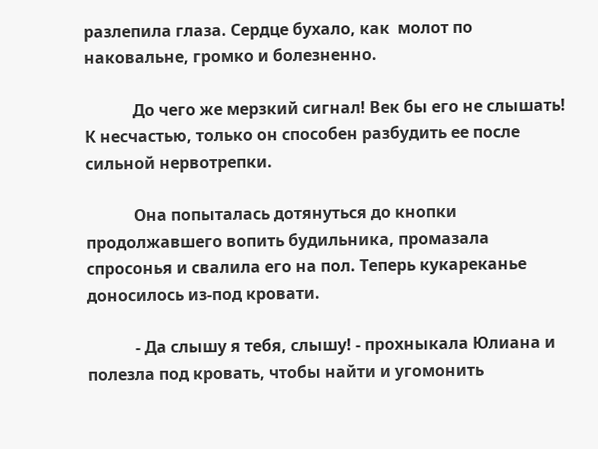разлепила глаза. Сердце бухало, как  молот по наковальне, громко и болезненно.

            До чего же мерзкий сигнал! Век бы его не слышать! К несчастью, только он способен разбудить ее после сильной нервотрепки.

            Она попыталась дотянуться до кнопки продолжавшего вопить будильника, промазала спросонья и свалила его на пол. Теперь кукареканье доносилось из-под кровати.

            - Да слышу я тебя, слышу! - прохныкала Юлиана и полезла под кровать, чтобы найти и угомонить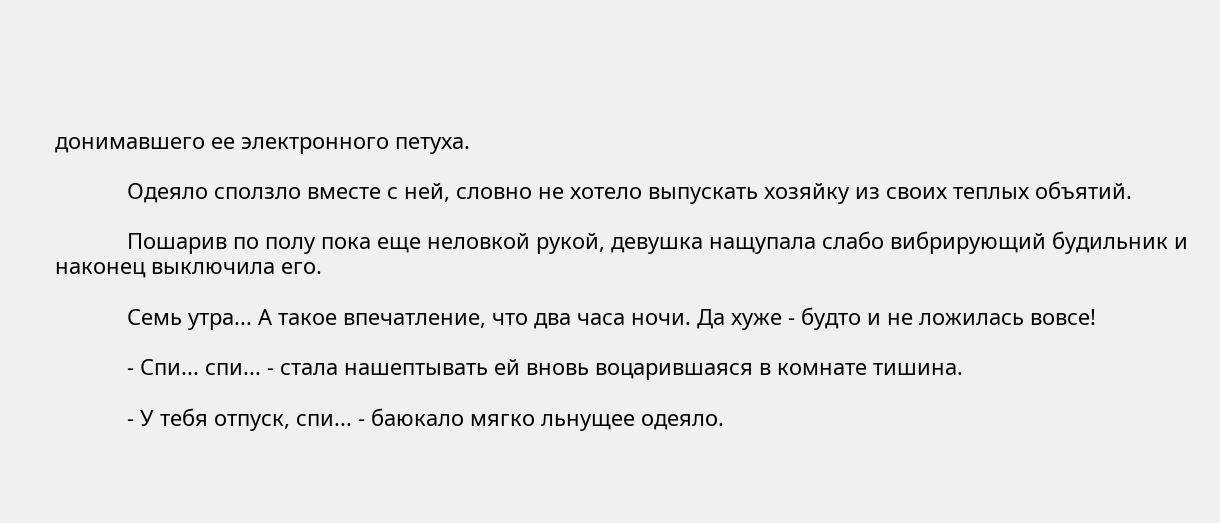донимавшего ее электронного петуха.

            Одеяло сползло вместе с ней, словно не хотело выпускать хозяйку из своих теплых объятий.

            Пошарив по полу пока еще неловкой рукой, девушка нащупала слабо вибрирующий будильник и наконец выключила его.

            Семь утра... А такое впечатление, что два часа ночи. Да хуже - будто и не ложилась вовсе!

            - Спи... спи... - стала нашептывать ей вновь воцарившаяся в комнате тишина.

            - У тебя отпуск, спи... - баюкало мягко льнущее одеяло.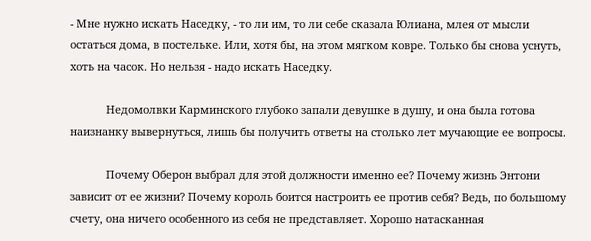- Мне нужно искать Наседку, - то ли им, то ли себе сказала Юлиана, млея от мысли остаться дома, в постельке. Или, хотя бы, на этом мягком ковре. Только бы снова уснуть, хоть на часок. Но нельзя - надо искать Наседку.

            Недомолвки Карминского глубоко запали девушке в душу, и она была готова наизнанку вывернуться, лишь бы получить ответы на столько лет мучающие ее вопросы.

            Почему Оберон выбрал для этой должности именно ее? Почему жизнь Энтони зависит от ее жизни? Почему король боится настроить ее против себя? Ведь, по большому счету, она ничего особенного из себя не представляет. Хорошо натасканная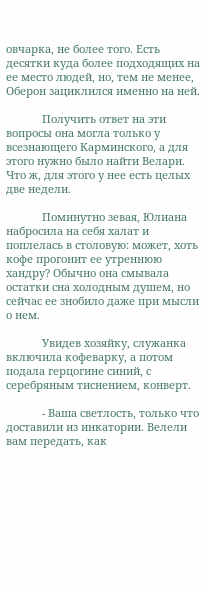овчарка, не более того. Есть десятки куда более подходящих на ее место людей, но, тем не менее, Оберон зациклился именно на ней.

            Получить ответ на эти вопросы она могла только у всезнающего Карминского, а для этого нужно было найти Велари. Что ж, для этого у нее есть целых две недели.

            Поминутно зевая, Юлиана набросила на себя халат и поплелась в столовую: может, хоть кофе прогонит ее утреннюю хандру? Обычно она смывала остатки сна холодным душем, но сейчас ее знобило даже при мысли о нем.

            Увидев хозяйку, служанка включила кофеварку, а потом подала герцогине синий, с серебряным тиснением, конверт.

            - Ваша светлость, только что доставили из инкатории. Велели вам передать, как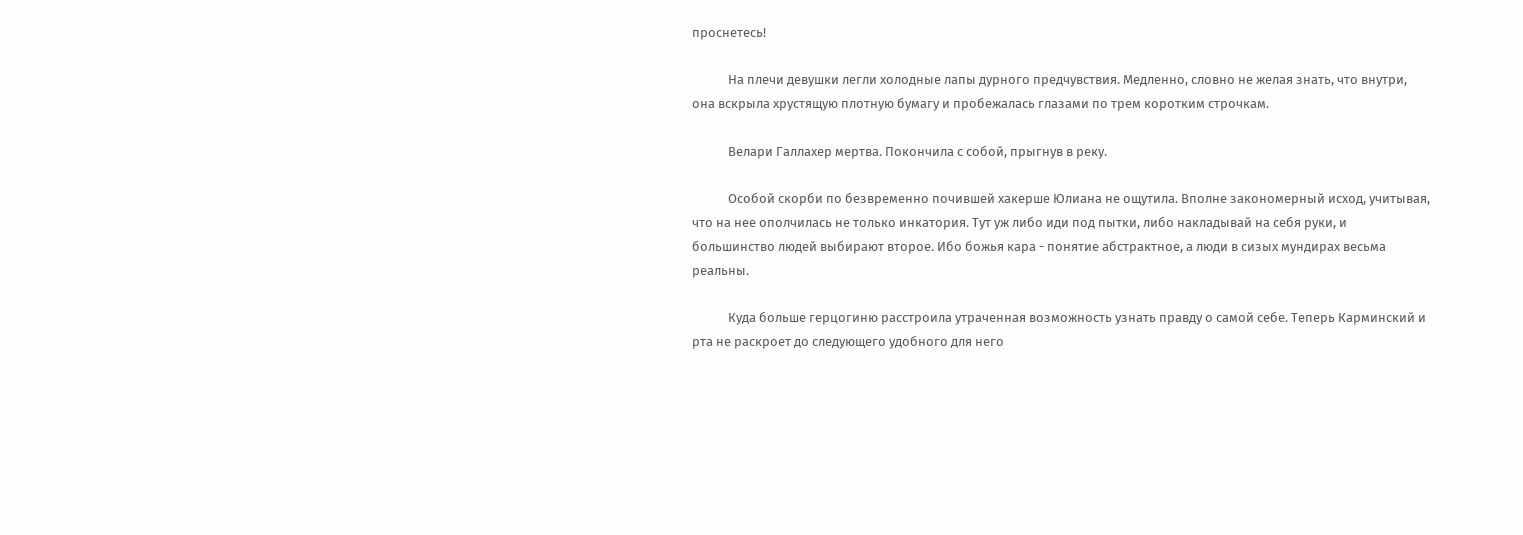проснетесь!

            На плечи девушки легли холодные лапы дурного предчувствия. Медленно, словно не желая знать, что внутри, она вскрыла хрустящую плотную бумагу и пробежалась глазами по трем коротким строчкам.

            Велари Галлахер мертва. Покончила с собой, прыгнув в реку.

            Особой скорби по безвременно почившей хакерше Юлиана не ощутила. Вполне закономерный исход, учитывая, что на нее ополчилась не только инкатория. Тут уж либо иди под пытки, либо накладывай на себя руки, и большинство людей выбирают второе. Ибо божья кара - понятие абстрактное, а люди в сизых мундирах весьма реальны.

            Куда больше герцогиню расстроила утраченная возможность узнать правду о самой себе. Теперь Карминский и рта не раскроет до следующего удобного для него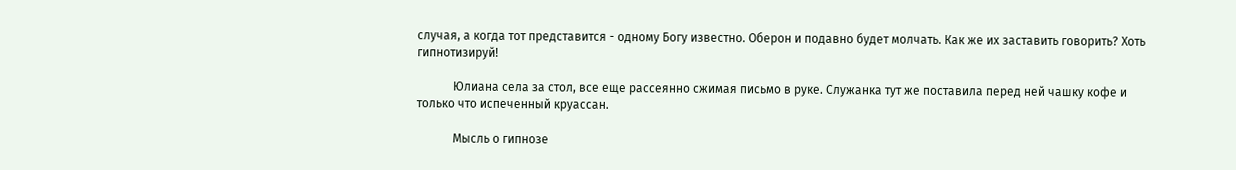случая, а когда тот представится - одному Богу известно. Оберон и подавно будет молчать. Как же их заставить говорить? Хоть гипнотизируй!

            Юлиана села за стол, все еще рассеянно сжимая письмо в руке. Служанка тут же поставила перед ней чашку кофе и только что испеченный круассан.

            Мысль о гипнозе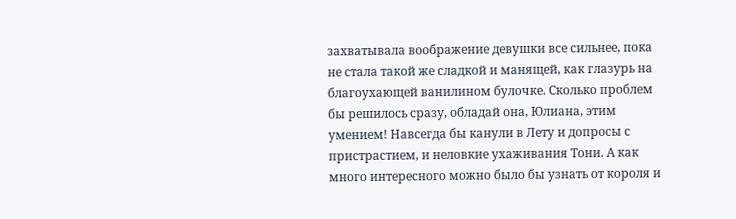захватывала воображение девушки все сильнее, пока не стала такой же сладкой и манящей, как глазурь на благоухающей ванилином булочке. Сколько проблем бы решилось сразу, обладай она, Юлиана, этим умением! Навсегда бы канули в Лету и допросы с пристрастием, и неловкие ухаживания Тони. А как много интересного можно было бы узнать от короля и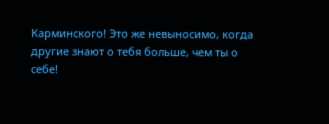Карминского! Это же невыносимо, когда другие знают о тебя больше, чем ты о себе!